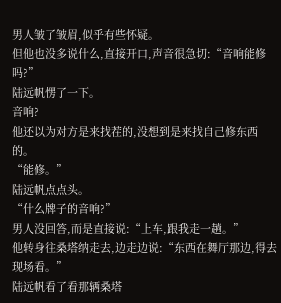男人皱了皱眉,似乎有些怀疑。
但他也没多说什么,直接开口,声音很急切:“音响能修吗?”
陆远帆愣了一下。
音响?
他还以为对方是来找茬的,没想到是来找自己修东西的。
“能修。”
陆远帆点点头。
“什么牌子的音响?”
男人没回答,而是直接说:“上车,跟我走一趟。”
他转身往桑塔纳走去,边走边说:“东西在舞厅那边,得去现场看。”
陆远帆看了看那辆桑塔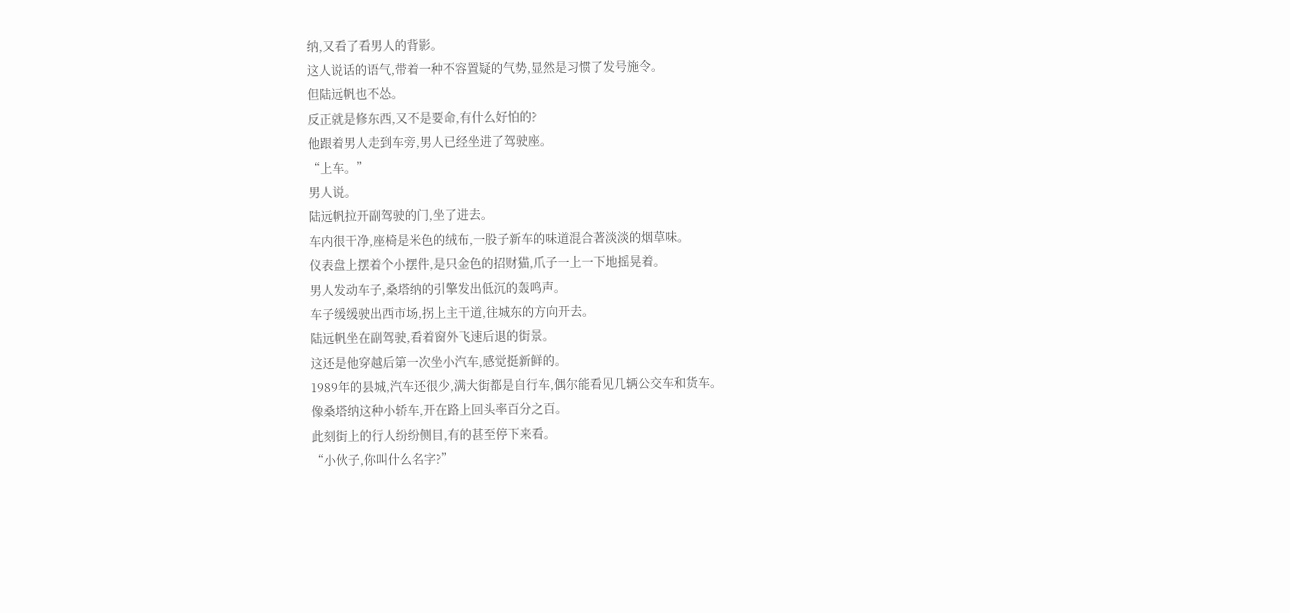纳,又看了看男人的背影。
这人说话的语气,带着一种不容置疑的气势,显然是习惯了发号施令。
但陆远帆也不怂。
反正就是修东西,又不是要命,有什么好怕的?
他跟着男人走到车旁,男人已经坐进了驾驶座。
“上车。”
男人说。
陆远帆拉开副驾驶的门,坐了进去。
车内很干净,座椅是米色的绒布,一股子新车的味道混合著淡淡的烟草味。
仪表盘上摆着个小摆件,是只金色的招财猫,爪子一上一下地摇晃着。
男人发动车子,桑塔纳的引擎发出低沉的轰鸣声。
车子缓缓驶出西市场,拐上主干道,往城东的方向开去。
陆远帆坐在副驾驶,看着窗外飞速后退的街景。
这还是他穿越后第一次坐小汽车,感觉挺新鲜的。
1989年的县城,汽车还很少,满大街都是自行车,偶尔能看见几辆公交车和货车。
像桑塔纳这种小轿车,开在路上回头率百分之百。
此刻街上的行人纷纷侧目,有的甚至停下来看。
“小伙子,你叫什么名字?”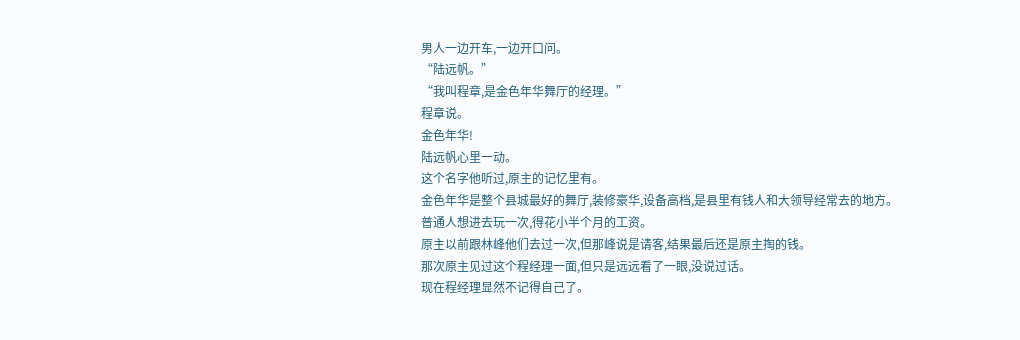男人一边开车,一边开口问。
“陆远帆。”
“我叫程章,是金色年华舞厅的经理。”
程章说。
金色年华!
陆远帆心里一动。
这个名字他听过,原主的记忆里有。
金色年华是整个县城最好的舞厅,装修豪华,设备高档,是县里有钱人和大领导经常去的地方。
普通人想进去玩一次,得花小半个月的工资。
原主以前跟林峰他们去过一次,但那峰说是请客,结果最后还是原主掏的钱。
那次原主见过这个程经理一面,但只是远远看了一眼,没说过话。
现在程经理显然不记得自己了。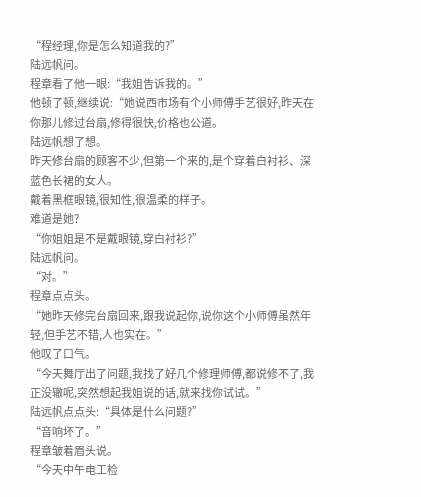“程经理,你是怎么知道我的?”
陆远帆问。
程章看了他一眼:“我姐告诉我的。”
他顿了顿,继续说:“她说西市场有个小师傅手艺很好,昨天在你那儿修过台扇,修得很快,价格也公道。
陆远帆想了想。
昨天修台扇的顾客不少,但第一个来的,是个穿着白衬衫、深蓝色长裙的女人。
戴着黑框眼镜,很知性,很温柔的样子。
难道是她?
“你姐姐是不是戴眼镜,穿白衬衫?”
陆远帆问。
“对。”
程章点点头。
“她昨天修完台扇回来,跟我说起你,说你这个小师傅虽然年轻,但手艺不错,人也实在。”
他叹了口气。
“今天舞厅出了问题,我找了好几个修理师傅,都说修不了,我正没辙呢,突然想起我姐说的话,就来找你试试。”
陆远帆点点头:“具体是什么问题?”
“音响坏了。”
程章皱着眉头说。
“今天中午电工检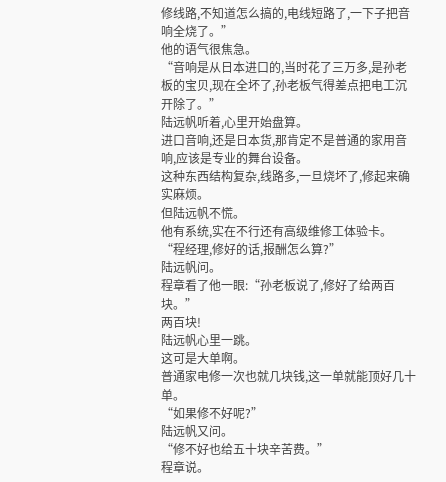修线路,不知道怎么搞的,电线短路了,一下子把音响全烧了。”
他的语气很焦急。
“音响是从日本进口的,当时花了三万多,是孙老板的宝贝,现在全坏了,孙老板气得差点把电工沉开除了。”
陆远帆听着,心里开始盘算。
进口音响,还是日本货,那肯定不是普通的家用音响,应该是专业的舞台设备。
这种东西结构复杂,线路多,一旦烧坏了,修起来确实麻烦。
但陆远帆不慌。
他有系统,实在不行还有高级维修工体验卡。
“程经理,修好的话,报酬怎么算?”
陆远帆问。
程章看了他一眼:“孙老板说了,修好了给两百块。”
两百块!
陆远帆心里一跳。
这可是大单啊。
普通家电修一次也就几块钱,这一单就能顶好几十单。
“如果修不好呢?”
陆远帆又问。
“修不好也给五十块辛苦费。”
程章说。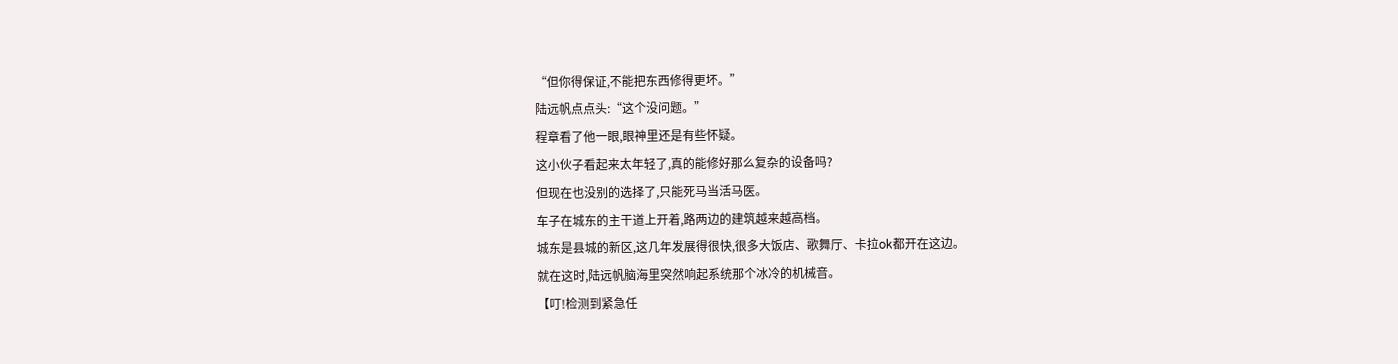“但你得保证,不能把东西修得更坏。”
陆远帆点点头:“这个没问题。”
程章看了他一眼,眼神里还是有些怀疑。
这小伙子看起来太年轻了,真的能修好那么复杂的设备吗?
但现在也没别的选择了,只能死马当活马医。
车子在城东的主干道上开着,路两边的建筑越来越高档。
城东是县城的新区,这几年发展得很快,很多大饭店、歌舞厅、卡拉ok都开在这边。
就在这时,陆远帆脑海里突然响起系统那个冰冷的机械音。
【叮!检测到紧急任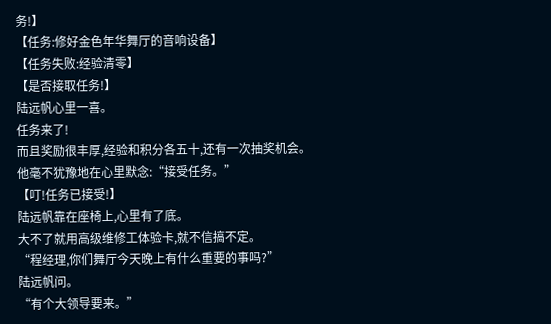务!】
【任务:修好金色年华舞厅的音响设备】
【任务失败:经验清零】
【是否接取任务!】
陆远帆心里一喜。
任务来了!
而且奖励很丰厚,经验和积分各五十,还有一次抽奖机会。
他毫不犹豫地在心里默念:“接受任务。”
【叮!任务已接受!】
陆远帆靠在座椅上,心里有了底。
大不了就用高级维修工体验卡,就不信搞不定。
“程经理,你们舞厅今天晚上有什么重要的事吗?”
陆远帆问。
“有个大领导要来。”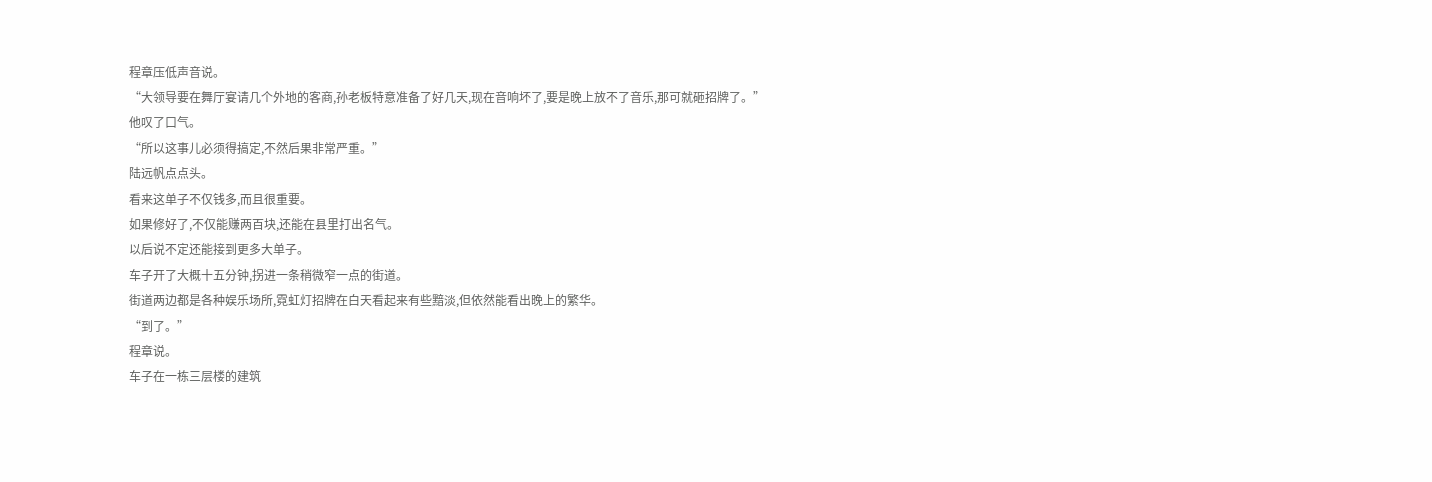程章压低声音说。
“大领导要在舞厅宴请几个外地的客商,孙老板特意准备了好几天,现在音响坏了,要是晚上放不了音乐,那可就砸招牌了。”
他叹了口气。
“所以这事儿必须得搞定,不然后果非常严重。”
陆远帆点点头。
看来这单子不仅钱多,而且很重要。
如果修好了,不仅能赚两百块,还能在县里打出名气。
以后说不定还能接到更多大单子。
车子开了大概十五分钟,拐进一条稍微窄一点的街道。
街道两边都是各种娱乐场所,霓虹灯招牌在白天看起来有些黯淡,但依然能看出晚上的繁华。
“到了。”
程章说。
车子在一栋三层楼的建筑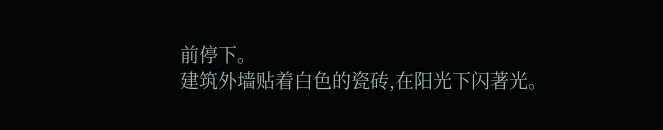前停下。
建筑外墙贴着白色的瓷砖,在阳光下闪著光。